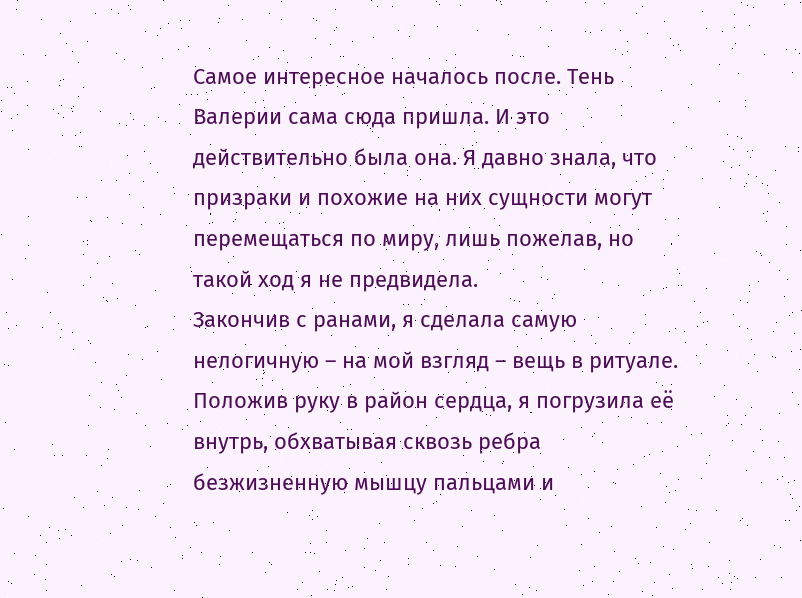Самое интересное началось после. Тень Валерии сама сюда пришла. И это действительно была она. Я давно знала, что призраки и похожие на них сущности могут перемещаться по миру, лишь пожелав, но такой ход я не предвидела.
Закончив с ранами, я сделала самую нелогичную – на мой взгляд – вещь в ритуале. Положив руку в район сердца, я погрузила её внутрь, обхватывая сквозь ребра безжизненную мышцу пальцами и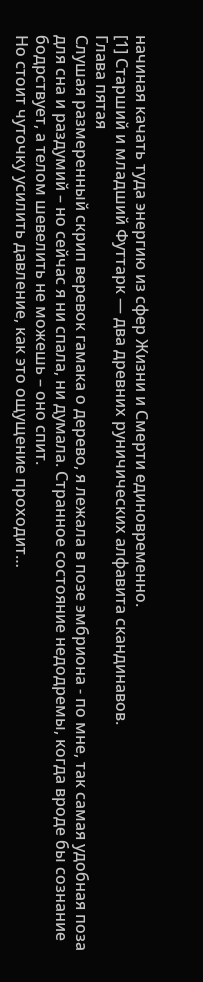начиная качать туда энергию из сфер Жизни и Смерти единовременно.
[1] Старший и младший Футтарк — два древних руничических алфавита скандинавов.
Глава пятая
Слушая размеренный скрип веревок гамака о дерево, я лежала в позе эмбриона - по мне, так самая удобная поза для сна и раздумий – но сейчас я ни спала, ни думала. Странное состояние недодремы, когда вроде бы сознание бодрствует, а телом шевелить не можешь – оно спит.
Но стоит чуточку усилить давление, как это ощущение проходит…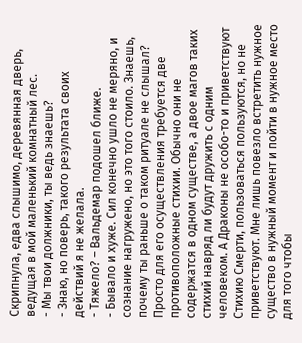Скрипнула, едва слышимо, деревянная дверь, ведущая в мой маленький комнатный лес.
- Мы твои должники, ты ведь знаешь?
- Знаю, но поверь, такого результата своих действий я не желала.
- Тяжело? – Вальдемар подошел ближе.
- Бывало и хуже. Сил конечно ушло не меряно, и сознание нагружено, но это того стоило. Знаешь, почему ты раньше о таком ритуале не слышал? Просто для его осуществления требуется две противоположные стихии. Обычно они не содержатся в одном существе, а двое магов таких стихий навряд ли будут дружить с одним человеком. А Драконы не особо-то и приветствуют Стихию Смерти, пользоваться пользуются, но не приветствуют. Мне лишь повезло встретить нужное существо в нужный момент и пойти в нужное место для того чтобы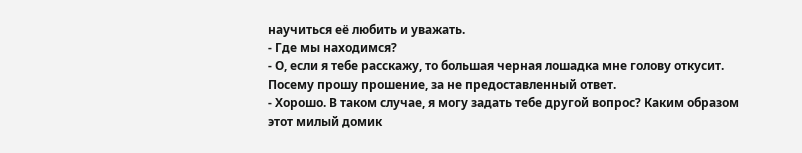научиться её любить и уважать.
- Где мы находимся?
- О, если я тебе расскажу, то большая черная лошадка мне голову откусит. Посему прошу прошение, за не предоставленный ответ.
- Хорошо. В таком случае, я могу задать тебе другой вопрос? Каким образом этот милый домик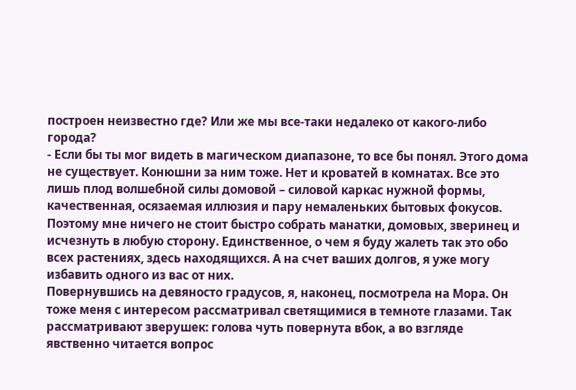построен неизвестно где? Или же мы все-таки недалеко от какого-либо города?
- Если бы ты мог видеть в магическом диапазоне, то все бы понял. Этого дома не существует. Конюшни за ним тоже. Нет и кроватей в комнатах. Все это лишь плод волшебной силы домовой – силовой каркас нужной формы, качественная, осязаемая иллюзия и пару немаленьких бытовых фокусов. Поэтому мне ничего не стоит быстро собрать манатки, домовых, зверинец и исчезнуть в любую сторону. Единственное, о чем я буду жалеть так это обо всех растениях, здесь находящихся. А на счет ваших долгов, я уже могу избавить одного из вас от них.
Повернувшись на девяносто градусов, я, наконец, посмотрела на Мора. Он тоже меня с интересом рассматривал светящимися в темноте глазами. Так рассматривают зверушек: голова чуть повернута вбок, а во взгляде явственно читается вопрос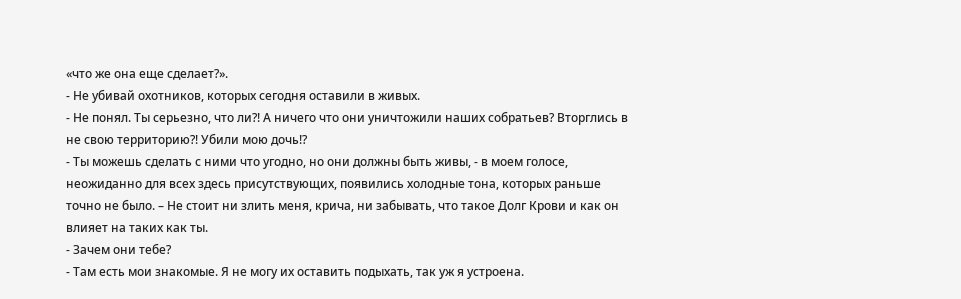«что же она еще сделает?».
- Не убивай охотников, которых сегодня оставили в живых.
- Не понял. Ты серьезно, что ли?! А ничего что они уничтожили наших собратьев? Вторглись в не свою территорию?! Убили мою дочь!?
- Ты можешь сделать с ними что угодно, но они должны быть живы, - в моем голосе, неожиданно для всех здесь присутствующих, появились холодные тона, которых раньше точно не было. – Не стоит ни злить меня, крича, ни забывать, что такое Долг Крови и как он влияет на таких как ты.
- Зачем они тебе?
- Там есть мои знакомые. Я не могу их оставить подыхать, так уж я устроена.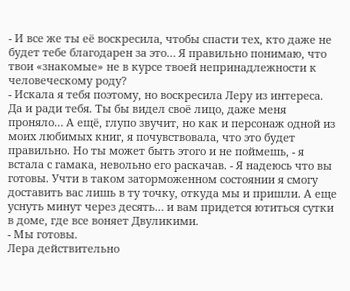- И все же ты её воскресила, чтобы спасти тех, кто даже не будет тебе благодарен за это… Я правильно понимаю, что твои «знакомые» не в курсе твоей непринадлежности к человеческому роду?
- Искала я тебя поэтому, но воскресила Леру из интереса. Да и ради тебя. Ты бы видел своё лицо, даже меня проняло… А ещё, глупо звучит, но как и персонаж одной из моих любимых книг, я почувствовала, что это будет правильно. Но ты может быть этого и не поймешь, - я встала с гамака, невольно его раскачав. - Я надеюсь что вы готовы. Учти в таком заторможенном состоянии я смогу доставить вас лишь в ту точку, откуда мы и пришли. А еще уснуть минут через десять… и вам придется ютиться сутки в доме, где все воняет Двуликими.
- Мы готовы.
Лера действительно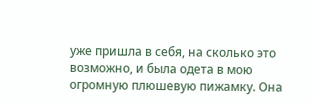уже пришла в себя, на сколько это возможно, и была одета в мою огромную плюшевую пижамку. Она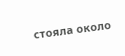стояла около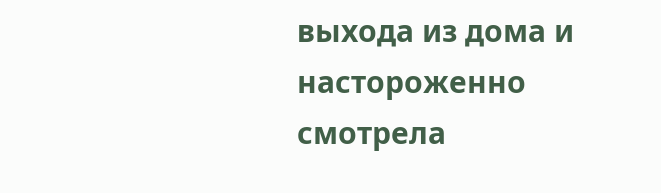выхода из дома и настороженно смотрела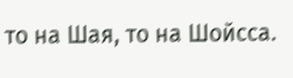то на Шая, то на Шойсса.